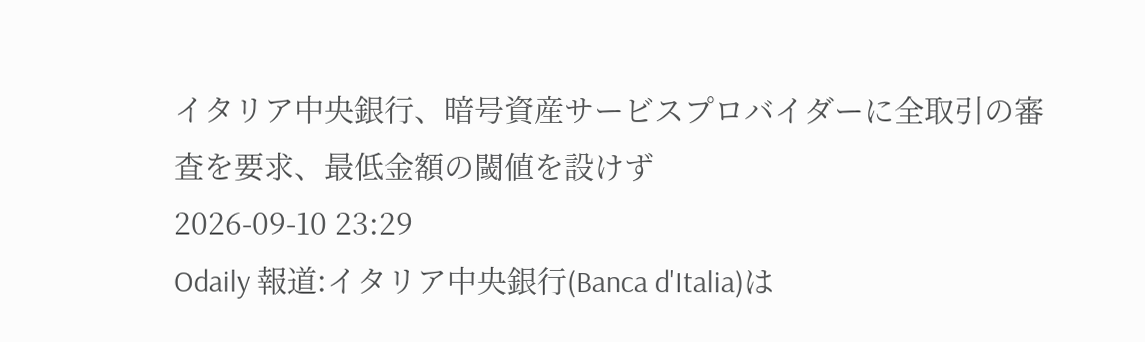イタリア中央銀行、暗号資産サービスプロバイダーに全取引の審査を要求、最低金額の閾値を設けず
2026-09-10 23:29
Odaily 報道:イタリア中央銀行(Banca d'Italia)は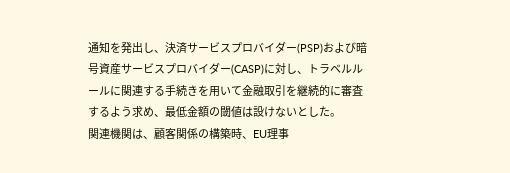通知を発出し、決済サービスプロバイダー(PSP)および暗号資産サービスプロバイダー(CASP)に対し、トラベルルールに関連する手続きを用いて金融取引を継続的に審査するよう求め、最低金額の閾値は設けないとした。
関連機関は、顧客関係の構築時、EU理事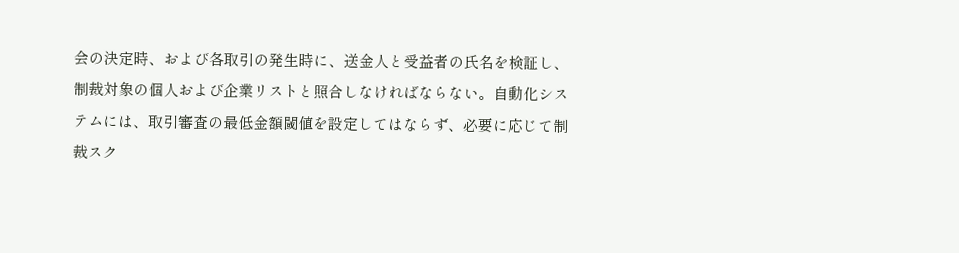会の決定時、および各取引の発生時に、送金人と受益者の氏名を検証し、制裁対象の個人および企業リストと照合しなければならない。自動化システムには、取引審査の最低金額閾値を設定してはならず、必要に応じて制裁スク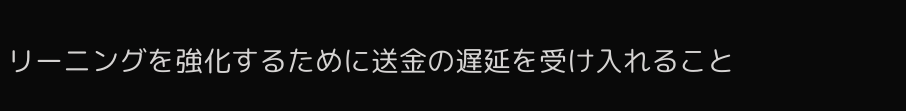リーニングを強化するために送金の遅延を受け入れること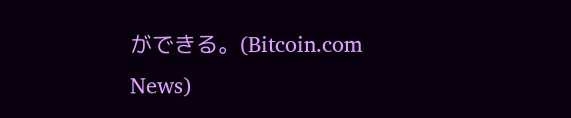ができる。(Bitcoin.com News)